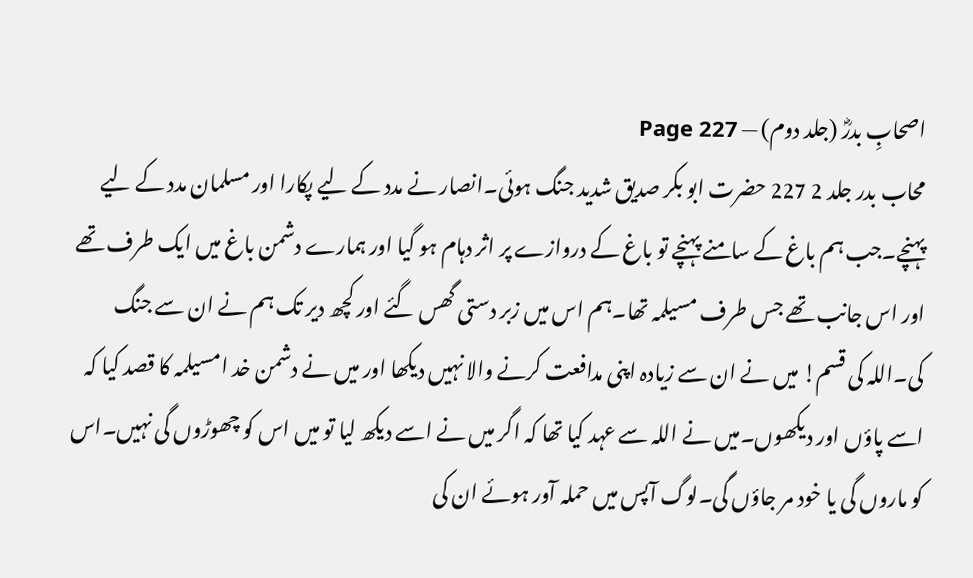اصحابِ بدرؓ (جلد دوم) — Page 227
محاب بدر جلد 2 227 حضرت ابو بکر صدیق شدید جنگ ہوئی۔انصار نے مدد کے لیے پکارا اور مسلمان مدد کے لیے پہنچے۔جب ہم باغ کے سامنے پہنچے تو باغ کے دروازے پر اثر دہام ہو گیا اور ہمارے دشمن باغ میں ایک طرف تھے اور اس جانب تھے جس طرف مسیلمہ تھا۔ہم اس میں زبر دستی گھس گئے اور کچھ دیر تک ہم نے ان سے جنگ کی۔اللہ کی قسم! میں نے ان سے زیادہ اپنی مدافعت کرنے والا نہیں دیکھا اور میں نے دشمن خد امسیلمہ کا قصد کیا کہ اسے پاؤں اور دیکھوں۔میں نے اللہ سے عہد کیا تھا کہ اگر میں نے اسے دیکھ لیا تو میں اس کو چھوڑوں گی نہیں۔اس کو ماروں گی یا خود مر جاؤں گی۔لوگ آپس میں حملہ آور ہوئے ان کی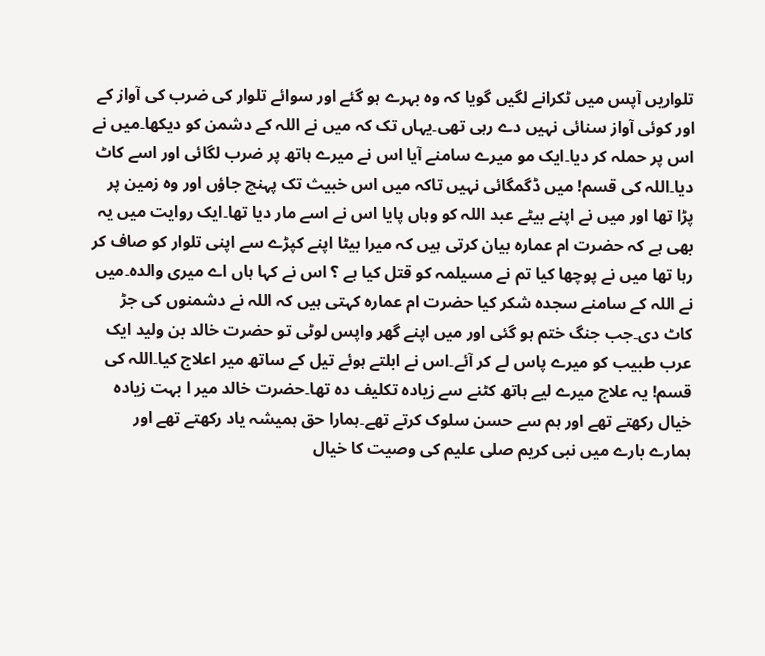تلواریں آپس میں ٹکرانے لگیں گویا کہ وہ بہرے ہو گئے اور سوائے تلوار کی ضرب کی آواز کے اور کوئی آواز سنائی نہیں دے رہی تھی۔یہاں تک کہ میں نے اللہ کے دشمن کو دیکھا۔میں نے اس پر حملہ کر دیا۔ایک مو میرے سامنے آیا اس نے میرے ہاتھ پر ضرب لگائی اور اسے کاٹ دیا۔اللہ کی قسم! میں ڈگمگائی نہیں تاکہ میں اس خبیث تک پہنچ جاؤں اور وہ زمین پر پڑا تھا اور میں نے اپنے بیٹے عبد اللہ کو وہاں پایا اس نے اسے مار دیا تھا۔ایک روایت میں یہ بھی ہے کہ حضرت ام عمارہ بیان کرتی ہیں کہ میرا بیٹا اپنے کپڑے سے اپنی تلوار کو صاف کر رہا تھا میں نے پوچھا کیا تم نے مسیلمہ کو قتل کیا ہے ؟ اس نے کہا ہاں اے میری والدہ۔میں نے اللہ کے سامنے سجدہ شکر کیا حضرت ام عمارہ کہتی ہیں کہ اللہ نے دشمنوں کی جڑ کاٹ دی۔جب جنگ ختم ہو گئی اور میں اپنے گھر واپس لوٹی تو حضرت خالد بن ولید ایک عرب طبیب کو میرے پاس لے کر آئے۔اس نے ابلتے ہوئے تیل کے ساتھ میر اعلاج کیا۔اللہ کی قسم! یہ علاج میرے لیے ہاتھ کٹنے سے زیادہ تکلیف دہ تھا۔حضرت خالد میر ا بہت زیادہ خیال رکھتے تھے اور ہم سے حسن سلوک کرتے تھے۔ہمارا حق ہمیشہ یاد رکھتے تھے اور ہمارے بارے میں نبی کریم صلی علیم کی وصیت کا خیال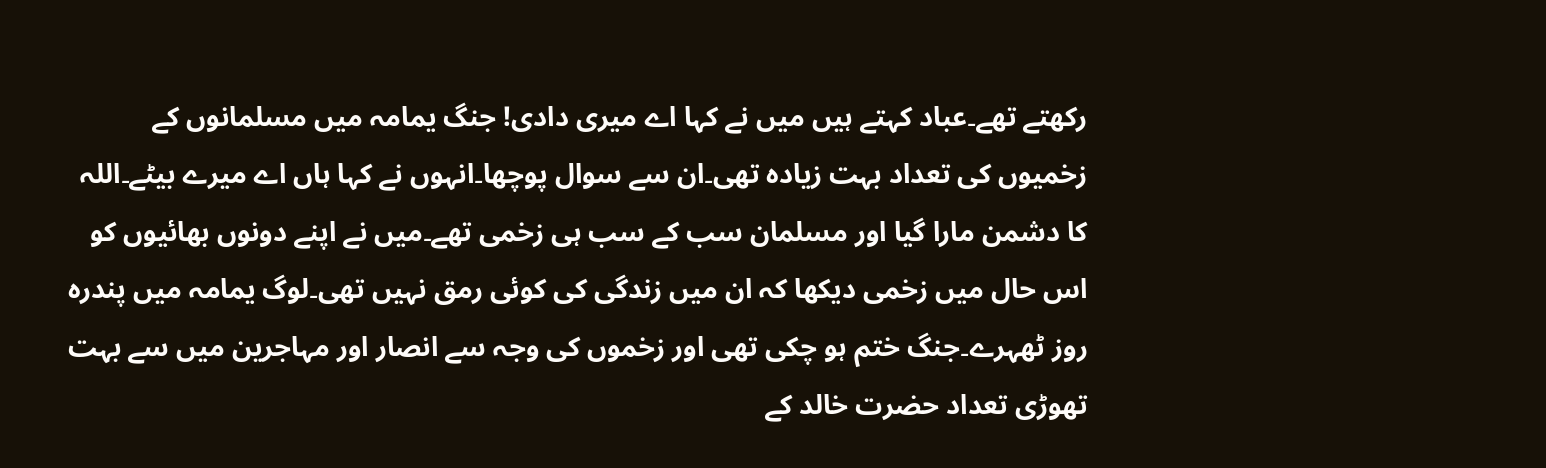رکھتے تھے۔عباد کہتے ہیں میں نے کہا اے میری دادی! جنگ یمامہ میں مسلمانوں کے زخمیوں کی تعداد بہت زیادہ تھی۔ان سے سوال پوچھا۔انہوں نے کہا ہاں اے میرے بیٹے۔اللہ کا دشمن مارا گیا اور مسلمان سب کے سب ہی زخمی تھے۔میں نے اپنے دونوں بھائیوں کو اس حال میں زخمی دیکھا کہ ان میں زندگی کی کوئی رمق نہیں تھی۔لوگ یمامہ میں پندرہ روز ٹھہرے۔جنگ ختم ہو چکی تھی اور زخموں کی وجہ سے انصار اور مہاجرین میں سے بہت تھوڑی تعداد حضرت خالد کے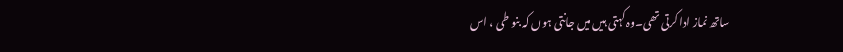ساتھ نماز ادا کرتی تھی۔وہ کہتی ہیں میں جانتی ہوں کہ بنو طی ، اس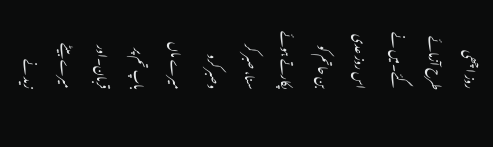روز اچھی طرح آزمائے گئے۔میں نے اس روز عدی بن حاتم کو پکارتے ہوئے سنا، صبر کر وصبر کرو میرے ماں باپ تم پر قربان۔اور میرے بیٹے زید نے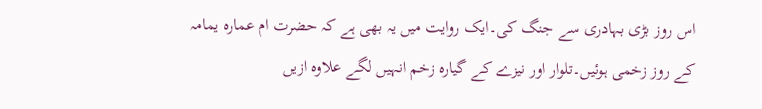اس روز بڑی بہادری سے جنگ کی۔ایک روایت میں یہ بھی ہے کہ حضرت ام عمارہ یمامہ کے روز زخمی ہوئیں۔تلوار اور نیزے کے گیارہ زخم انہیں لگے علاوہ ازیں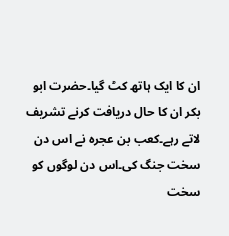ان کا ایک ہاتھ کٹ گیا۔حضرت ابو بکر ان کا حال دریافت کرنے تشریف لاتے رہے۔کعب بن عجرہ نے اس دن سخت جنگ کی۔اس دن لوگوں کو سخت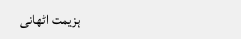ہزیمت اٹھانی